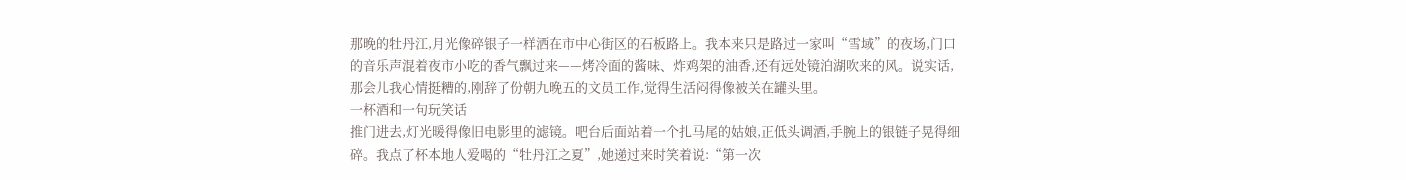那晚的牡丹江,月光像碎银子一样洒在市中心街区的石板路上。我本来只是路过一家叫“雪域”的夜场,门口的音乐声混着夜市小吃的香气飘过来——烤冷面的酱味、炸鸡架的油香,还有远处镜泊湖吹来的风。说实话,那会儿我心情挺糟的,刚辞了份朝九晚五的文员工作,觉得生活闷得像被关在罐头里。
一杯酒和一句玩笑话
推门进去,灯光暖得像旧电影里的滤镜。吧台后面站着一个扎马尾的姑娘,正低头调酒,手腕上的银链子晃得细碎。我点了杯本地人爱喝的“牡丹江之夏”,她递过来时笑着说:“第一次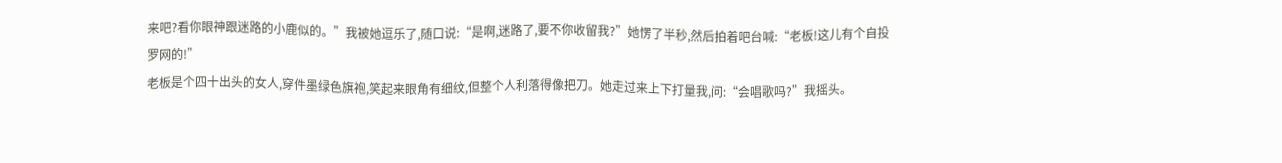来吧?看你眼神跟迷路的小鹿似的。”我被她逗乐了,随口说:“是啊,迷路了,要不你收留我?”她愣了半秒,然后拍着吧台喊:“老板!这儿有个自投罗网的!”
老板是个四十出头的女人,穿件墨绿色旗袍,笑起来眼角有细纹,但整个人利落得像把刀。她走过来上下打量我,问:“会唱歌吗?”我摇头。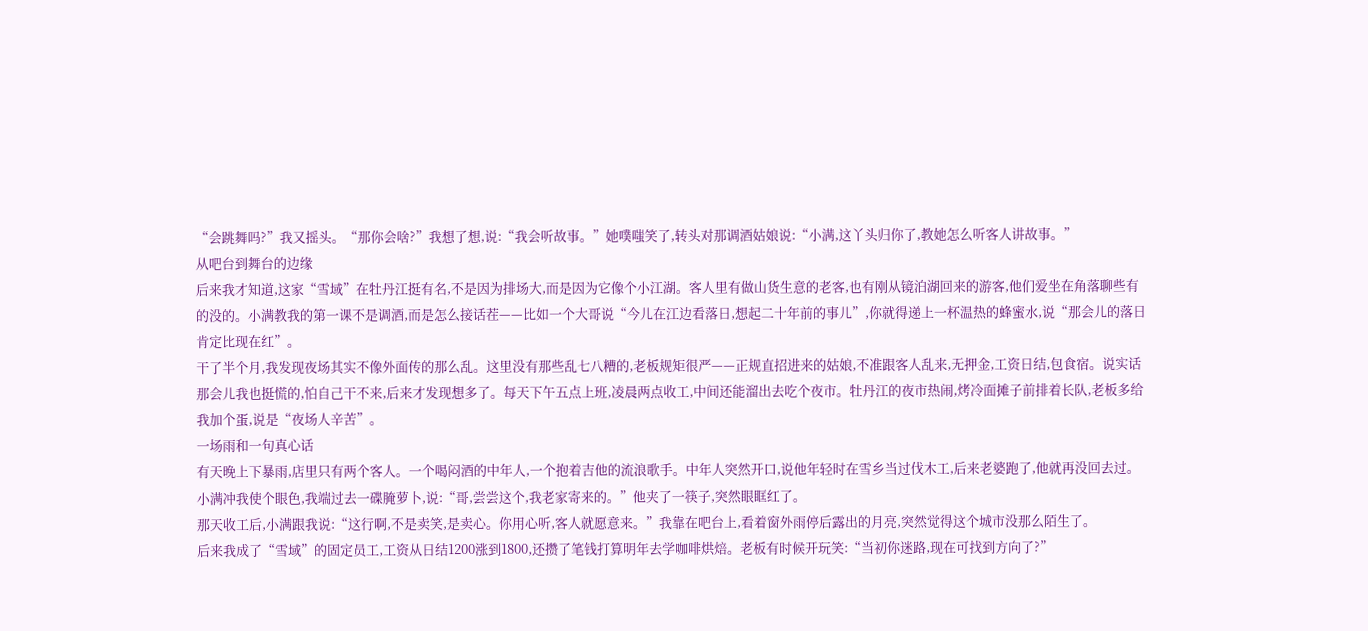“会跳舞吗?”我又摇头。“那你会啥?”我想了想,说:“我会听故事。”她噗嗤笑了,转头对那调酒姑娘说:“小满,这丫头归你了,教她怎么听客人讲故事。”
从吧台到舞台的边缘
后来我才知道,这家“雪域”在牡丹江挺有名,不是因为排场大,而是因为它像个小江湖。客人里有做山货生意的老客,也有刚从镜泊湖回来的游客,他们爱坐在角落聊些有的没的。小满教我的第一课不是调酒,而是怎么接话茬——比如一个大哥说“今儿在江边看落日,想起二十年前的事儿”,你就得递上一杯温热的蜂蜜水,说“那会儿的落日肯定比现在红”。
干了半个月,我发现夜场其实不像外面传的那么乱。这里没有那些乱七八糟的,老板规矩很严——正规直招进来的姑娘,不准跟客人乱来,无押金,工资日结,包食宿。说实话那会儿我也挺慌的,怕自己干不来,后来才发现想多了。每天下午五点上班,凌晨两点收工,中间还能溜出去吃个夜市。牡丹江的夜市热闹,烤冷面摊子前排着长队,老板多给我加个蛋,说是“夜场人辛苦”。
一场雨和一句真心话
有天晚上下暴雨,店里只有两个客人。一个喝闷酒的中年人,一个抱着吉他的流浪歌手。中年人突然开口,说他年轻时在雪乡当过伐木工,后来老婆跑了,他就再没回去过。小满冲我使个眼色,我端过去一碟腌萝卜,说:“哥,尝尝这个,我老家寄来的。”他夹了一筷子,突然眼眶红了。
那天收工后,小满跟我说:“这行啊,不是卖笑,是卖心。你用心听,客人就愿意来。”我靠在吧台上,看着窗外雨停后露出的月亮,突然觉得这个城市没那么陌生了。
后来我成了“雪域”的固定员工,工资从日结1200涨到1800,还攒了笔钱打算明年去学咖啡烘焙。老板有时候开玩笑:“当初你迷路,现在可找到方向了?”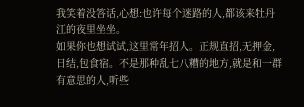我笑着没答话,心想:也许每个迷路的人,都该来牡丹江的夜里坐坐。
如果你也想试试,这里常年招人。正规直招,无押金,日结,包食宿。不是那种乱七八糟的地方,就是和一群有意思的人,听些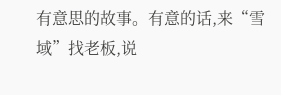有意思的故事。有意的话,来“雪域”找老板,说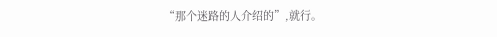“那个迷路的人介绍的”,就行。